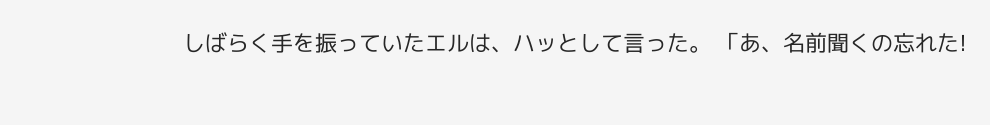しばらく手を振っていたエルは、ハッとして言った。 「あ、名前聞くの忘れた!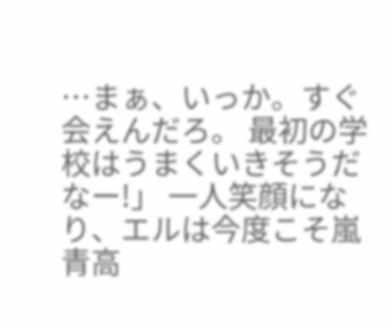…まぁ、いっか。すぐ会えんだろ。 最初の学校はうまくいきそうだなー!」 一人笑顔になり、エルは今度こそ嵐青高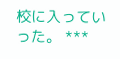校に入っていった。 ***